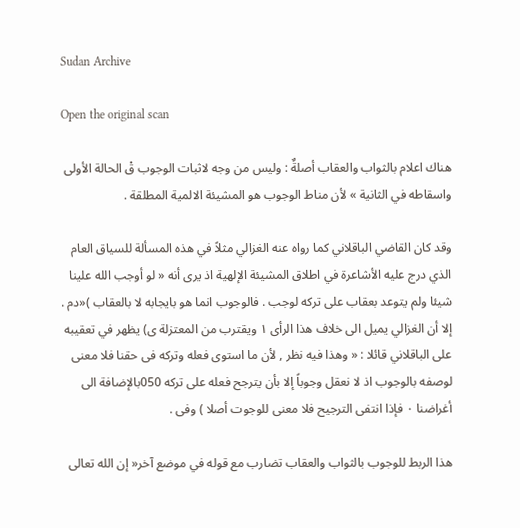Sudan Archive

Open the original scan

هناك اعلام بالثواب والعقاب أصلةٌ : وليس من وجه لاثبات الوجوب قْ الحالة الأولى واسقاطه في الثانية » لأن مناط الوجوب هو المشيئة الالمية المطلقة .

وقد كان القاضي الباقلاني كما رواه عنه الغزالي مثلاً في هذه المسألة للسياق العام الذي درج عليه الأشاعرة في اطلاق المشيئة الإلهية اذ يرى أنه « لو أوجب الله علينا شيئا ولم يتوعد بعقاب على تركه لوجب . فالوجوب انما هو بايجابه لا بالعقاب )«دم . إلا أن الغزالي يميل الى خلاف هذا الرأى ١ ويقترب من المعتزلة ى) يظهر في تعقيبه على الباقلاني قائلا : « وهذا فيه نظر , لأن ما استوى فعله وتركه فى حقنا فلا معنى لوصفه بالوجوب اذ لا نعقل وجوباً إلا بأن يترجح فعله على تركه 050بالإضافة الى أغراضنا ٠ فإذا انتفى الترجيح فلا معنى للوجوت أصلا ) وفى .

هذا الربط للوجوب بالثواب والعقاب تضارب مع قوله في موضع آخر« إن الله تعالى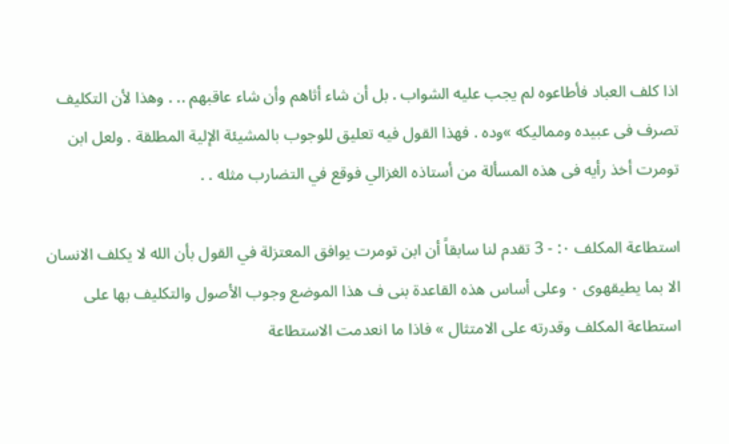اذا كلف العباد فأطاعوه لم يجب عليه الشواب . بل أن شاء أثاهم وأن شاء عاقبهم .. . وهذا لأن التكليف تصرف فى عبيده ومماليكه »وده . فهذا القول فيه تعليق للوجوب بالمشيئة الإلية المطلقة . ولعل ابن تومرت أخذ رأيه فى هذه المسألة من أستاذه الغزالي فوقع في التضارب مثله . .

استطاعة المكلف ٠: - 3 تقدم لنا سابقاً أن ابن تومرت يوافق المعتزلة في القول بأن الله لا يكلف الانسان الا بما يطيقهوى ٠ وعلى أساس هذه القاعدة بنى ف هذا الموضع وجوب الأصول والتكليف بها على استطاعة المكلف وقدرته على الامتثال » فاذا ما انعدمت الاستطاعة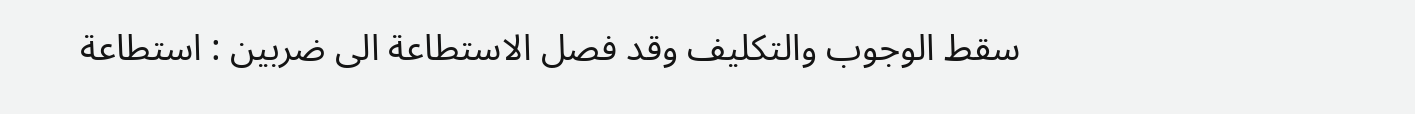سقط الوجوب والتكليف وقد فصل الاستطاعة الى ضربين : استطاعة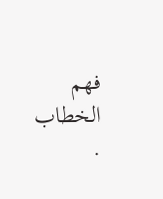فهم الخطاب .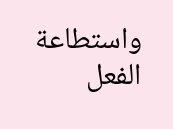واستطاعة الفعل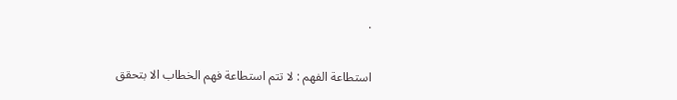.

استطاعة الفهم : لا تتم استطاعة فهم الخطاب الا بتحقق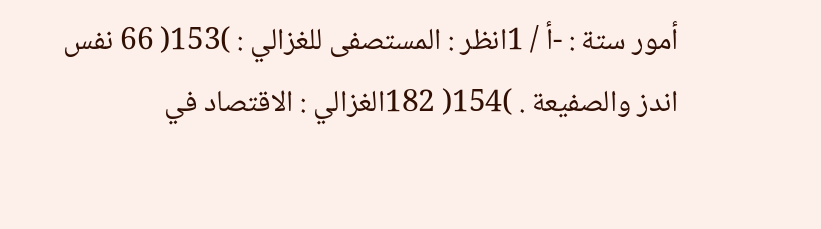أمور ستة : -أ / 1انظر : المستصفى للغزالي : )153( 66 نفس اندز والصفيعة . )154( 182الغزالي : الاقتصاد في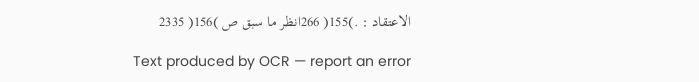الاعتقاد : .)155( 266انظر ما سبق ص )156( 2335

Text produced by OCR — report an error